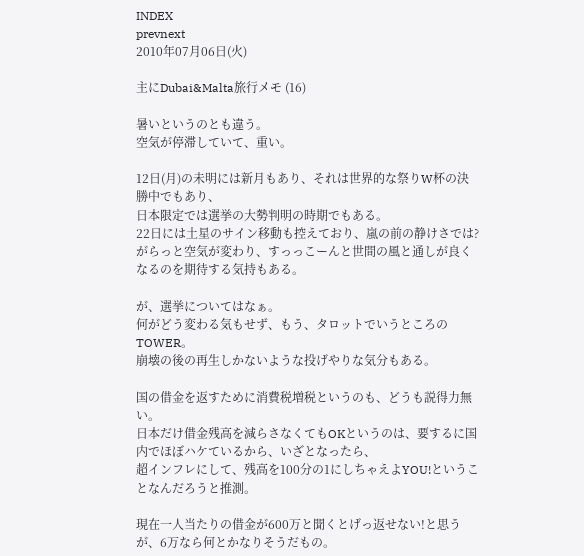INDEX
prevnext
2010年07月06日(火)

主にDubai&Malta旅行メモ (16)

暑いというのとも違う。
空気が停滞していて、重い。

12日(月)の未明には新月もあり、それは世界的な祭りW杯の決勝中でもあり、
日本限定では選挙の大勢判明の時期でもある。
22日には土星のサイン移動も控えており、嵐の前の静けさでは?
がらっと空気が変わり、すっっこーんと世間の風と通しが良くなるのを期待する気持もある。

が、選挙についてはなぁ。
何がどう変わる気もせず、もう、タロットでいうところのTOWER。
崩壊の後の再生しかないような投げやりな気分もある。

国の借金を返すために消費税増税というのも、どうも説得力無い。
日本だけ借金残高を減らさなくてもOKというのは、要するに国内でほぼハケているから、いざとなったら、
超インフレにして、残高を100分の1にしちゃえよYOU!ということなんだろうと推測。

現在一人当たりの借金が600万と聞くとげっ返せない!と思うが、6万なら何とかなりそうだもの。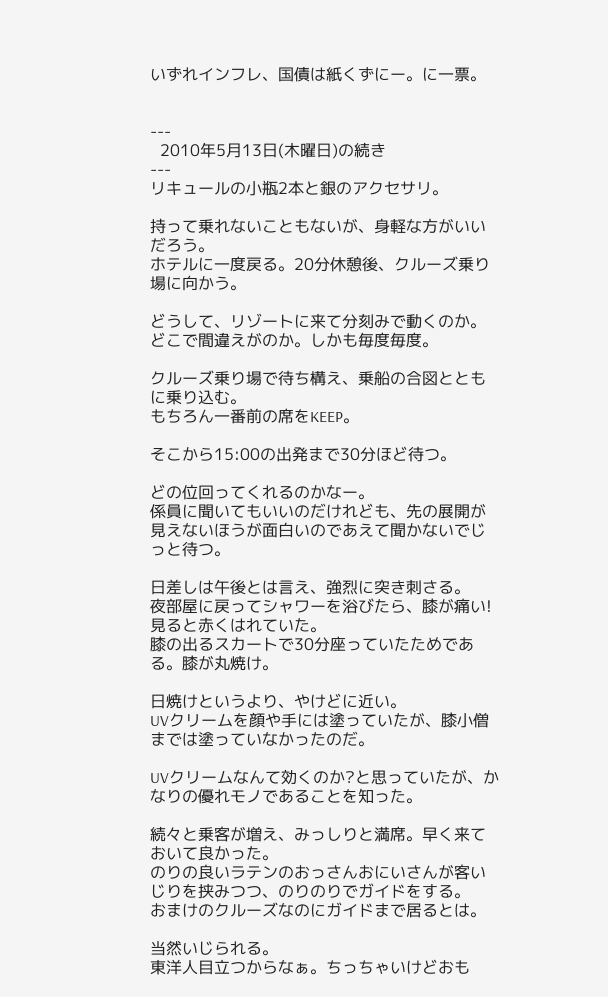いずれインフレ、国債は紙くずにー。に一票。


---
  2010年5月13日(木曜日)の続き
---
リキュールの小瓶2本と銀のアクセサリ。

持って乗れないこともないが、身軽な方がいいだろう。
ホテルに一度戻る。20分休憩後、クルーズ乗り場に向かう。

どうして、リゾートに来て分刻みで動くのか。
どこで間違えがのか。しかも毎度毎度。

クルーズ乗り場で待ち構え、乗船の合図とともに乗り込む。
もちろん一番前の席をKEEP。

そこから15:00の出発まで30分ほど待つ。

どの位回ってくれるのかなー。
係員に聞いてもいいのだけれども、先の展開が見えないほうが面白いのであえて聞かないでじっと待つ。

日差しは午後とは言え、強烈に突き刺さる。
夜部屋に戻ってシャワーを浴びたら、膝が痛い!見ると赤くはれていた。
膝の出るスカートで30分座っていたためである。膝が丸焼け。

日焼けというより、やけどに近い。
UVクリームを顔や手には塗っていたが、膝小僧までは塗っていなかったのだ。

UVクリームなんて効くのか?と思っていたが、かなりの優れモノであることを知った。

続々と乗客が増え、みっしりと満席。早く来ておいて良かった。
のりの良いラテンのおっさんおにいさんが客いじりを挟みつつ、のりのりでガイドをする。
おまけのクルーズなのにガイドまで居るとは。

当然いじられる。
東洋人目立つからなぁ。ちっちゃいけどおも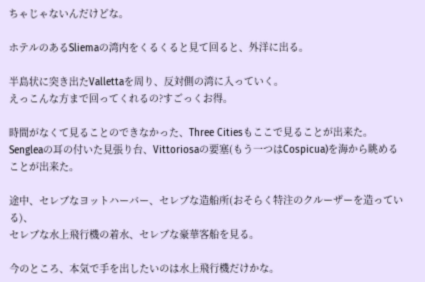ちゃじゃないんだけどな。

ホテルのあるSliemaの湾内をくるくると見て回ると、外洋に出る。

半島状に突き出たVallettaを周り、反対側の湾に入っていく。
えっこんな方まで回ってくれるの?すごっくお得。

時間がなくて見ることのできなかった、Three Citiesもここで見ることが出来た。
Sengleaの耳の付いた見張り台、Vittoriosaの要塞(もう一つはCospicua)を海から眺めることが出来た。

途中、セレブなヨットハーバー、セレブな造船所(おそらく特注のクルーザーを造っている)、
セレブな水上飛行機の着水、セレブな豪華客船を見る。

今のところ、本気で手を出したいのは水上飛行機だけかな。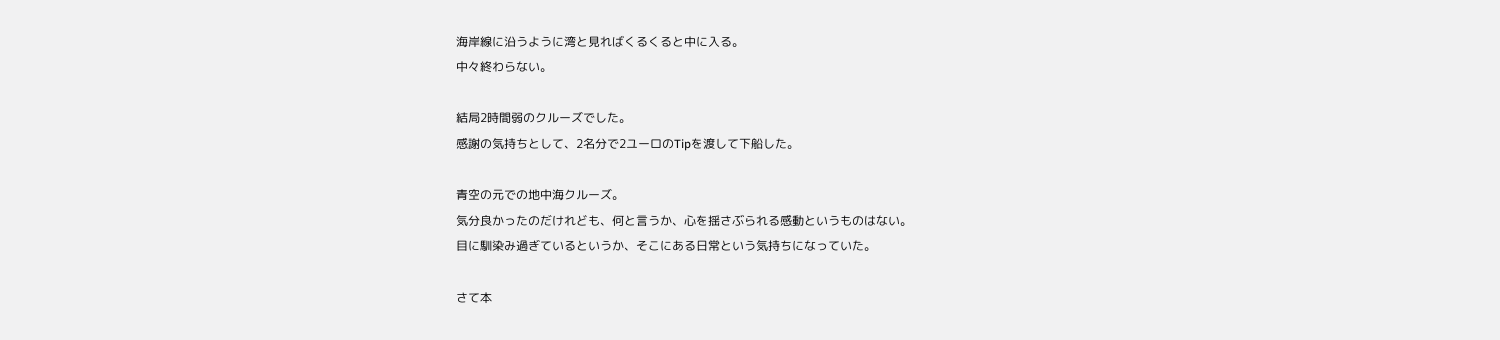海岸線に沿うように湾と見ればくるくると中に入る。
中々終わらない。

結局2時間弱のクルーズでした。
感謝の気持ちとして、2名分で2ユーロのTipを渡して下船した。

青空の元での地中海クルーズ。
気分良かったのだけれども、何と言うか、心を揺さぶられる感動というものはない。
目に馴染み過ぎているというか、そこにある日常という気持ちになっていた。

さて本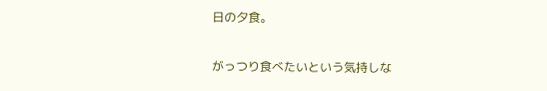日の夕食。

がっつり食べたいという気持しな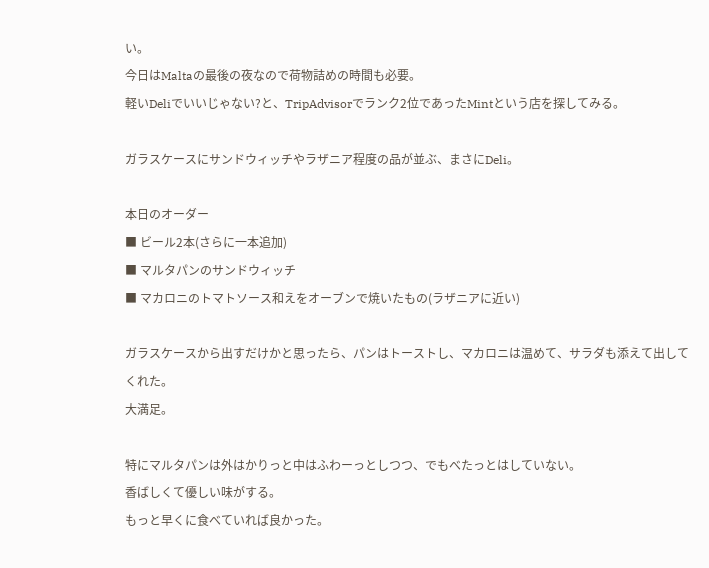い。
今日はMaltaの最後の夜なので荷物詰めの時間も必要。
軽いDeliでいいじゃない?と、TripAdvisorでランク2位であったMintという店を探してみる。

ガラスケースにサンドウィッチやラザニア程度の品が並ぶ、まさにDeli。

本日のオーダー
■ ビール2本(さらに一本追加)
■ マルタパンのサンドウィッチ
■ マカロニのトマトソース和えをオーブンで焼いたもの(ラザニアに近い)

ガラスケースから出すだけかと思ったら、パンはトーストし、マカロニは温めて、サラダも添えて出してくれた。
大満足。

特にマルタパンは外はかりっと中はふわーっとしつつ、でもべたっとはしていない。
香ばしくて優しい味がする。
もっと早くに食べていれば良かった。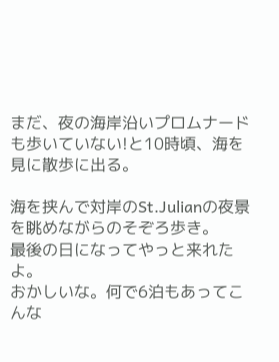まだ、夜の海岸沿いプロムナードも歩いていない!と10時頃、海を見に散歩に出る。

海を挟んで対岸のSt.Julianの夜景を眺めながらのそぞろ歩き。
最後の日になってやっと来れたよ。
おかしいな。何で6泊もあってこんな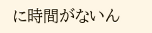に時間がないん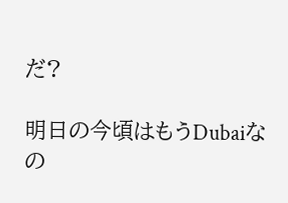だ?

明日の今頃はもうDubaiなの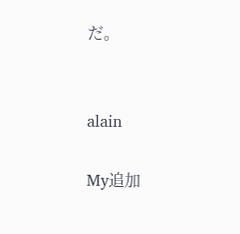だ。


alain

My追加